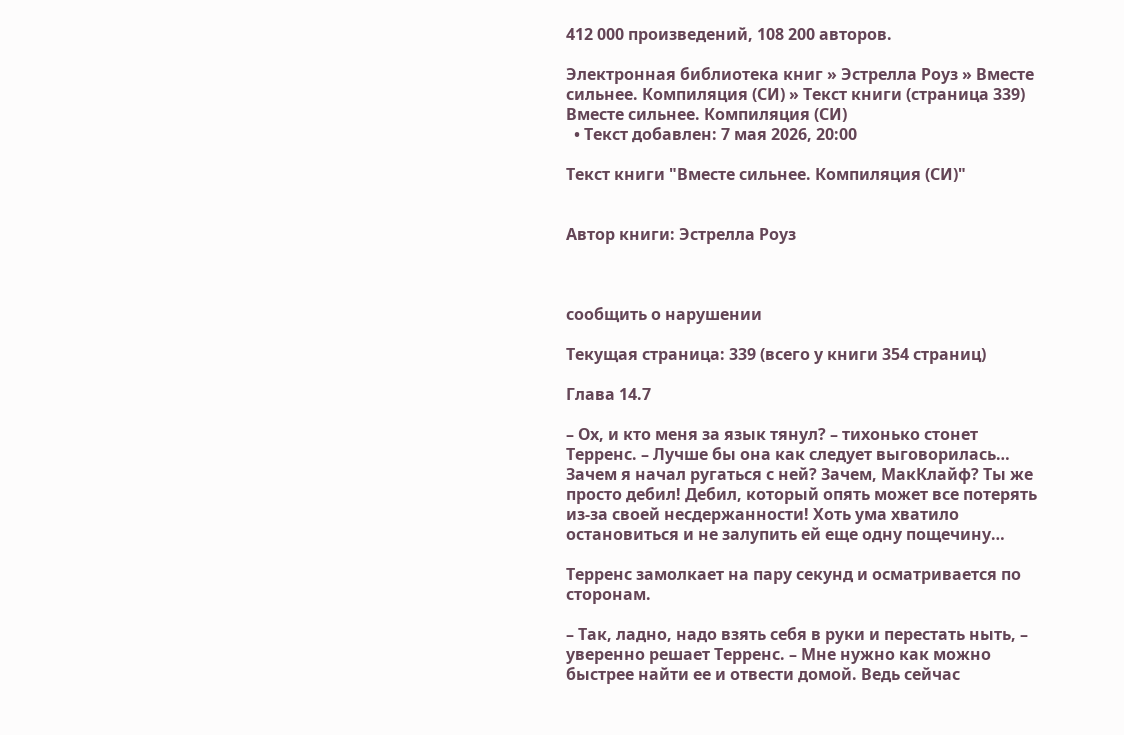412 000 произведений, 108 200 авторов.

Электронная библиотека книг » Эстрелла Роуз » Вместе сильнее. Компиляция (СИ) » Текст книги (страница 339)
Вместе сильнее. Компиляция (СИ)
  • Текст добавлен: 7 мая 2026, 20:00

Текст книги "Вместе сильнее. Компиляция (СИ)"


Автор книги: Эстрелла Роуз



сообщить о нарушении

Текущая страница: 339 (всего у книги 354 страниц)

Глава 14.7

– Ох, и кто меня за язык тянул? – тихонько стонет Терренс. – Лучше бы она как следует выговорилась… Зачем я начал ругаться с ней? Зачем, МакКлайф? Ты же просто дебил! Дебил, который опять может все потерять из-за своей несдержанности! Хоть ума хватило остановиться и не залупить ей еще одну пощечину…

Терренс замолкает на пару секунд и осматривается по сторонам.

– Так, ладно, надо взять себя в руки и перестать ныть, – уверенно решает Терренс. – Мне нужно как можно быстрее найти ее и отвести домой. Ведь сейчас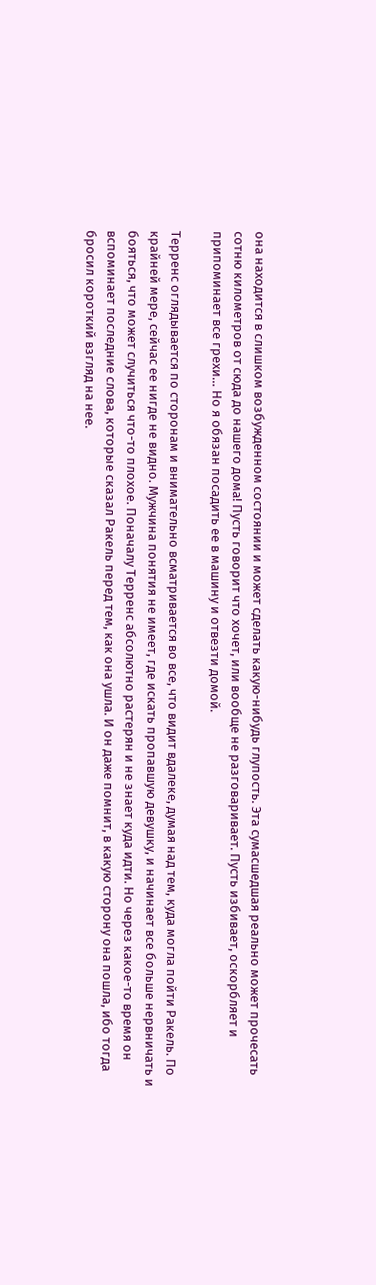она находится в слишком возбужденном состоянии и может сделать какую-нибудь глупость. Эта сумасшедшая реально может прочесать сотню километров от сюда до нашего дома! Пусть говорит что хочет, или вообще не разговаривает. Пусть избивает, оскорбляет и припоминает все грехи… Но я обязан посадить ее в машину и отвезти домой.

Терренс оглядывается по сторонам и внимательно всматривается во все, что видит вдалеке, думая над тем, куда могла пойти Ракель. По крайней мере, сейчас ее нигде не видно. Мужчина понятия не имеет, где искать пропавшую девушку, и начинает все больше нервничать и бояться, что может случиться что-то плохое. Поначалу Терренс абсолютно растерян и не знает куда идти. Но через какое-то время он вспоминает последние слова, которые сказал Ракель перед тем, как она ушла. И он даже помнит, в какую сторону она пошла, ибо тогда бросил короткий взгляд на нее.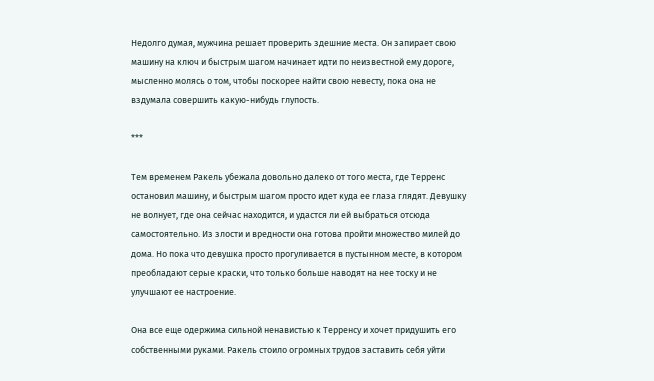Недолго думая, мужчина решает проверить здешние места. Он запирает свою машину на ключ и быстрым шагом начинает идти по неизвестной ему дороге, мысленно молясь о том, чтобы поскорее найти свою невесту, пока она не вздумала совершить какую-нибудь глупость.

***

Тем временем Ракель убежала довольно далеко от того места, где Терренс остановил машину, и быстрым шагом просто идет куда ее глаза глядят. Девушку не волнует, где она сейчас находится, и удастся ли ей выбраться отсюда самостоятельно. Из злости и вредности она готова пройти множество милей до дома. Но пока что девушка просто прогуливается в пустынном месте, в котором преобладают серые краски, что только больше наводят на нее тоску и не улучшают ее настроение.

Она все еще одержима сильной ненавистью к Терренсу и хочет придушить его собственными руками. Ракель стоило огромных трудов заставить себя уйти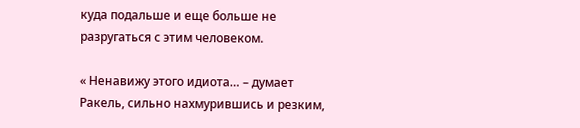куда подальше и еще больше не разругаться с этим человеком.

« Ненавижу этого идиота… – думает Ракель, сильно нахмурившись и резким,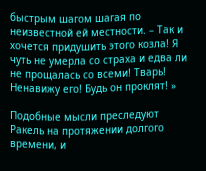быстрым шагом шагая по неизвестной ей местности. – Так и хочется придушить этого козла! Я чуть не умерла со страха и едва ли не прощалась со всеми! Тварь! Ненавижу его! Будь он проклят! »

Подобные мысли преследуют Ракель на протяжении долгого времени, и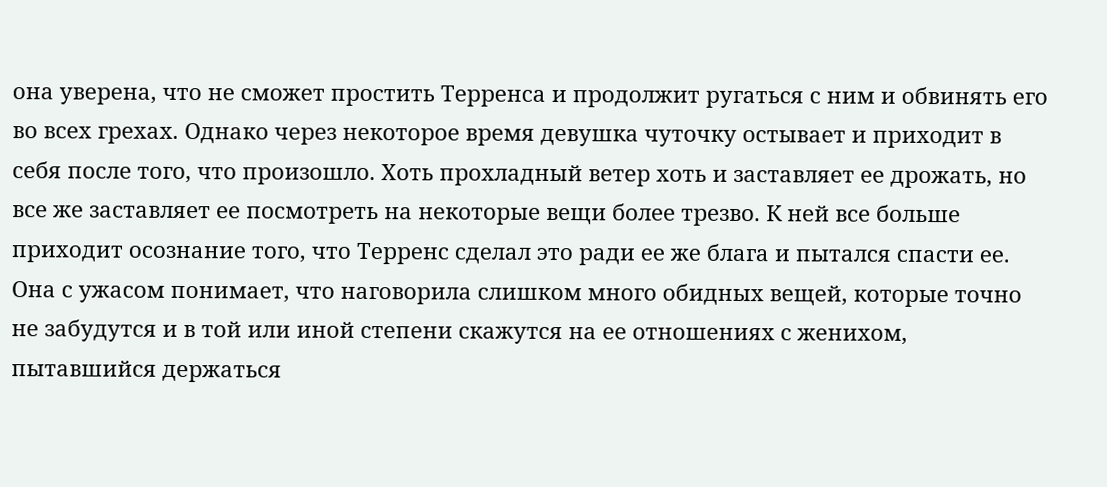она уверена, что не сможет простить Терренса и продолжит ругаться с ним и обвинять его во всех грехах. Однако через некоторое время девушка чуточку остывает и приходит в себя после того, что произошло. Хоть прохладный ветер хоть и заставляет ее дрожать, но все же заставляет ее посмотреть на некоторые вещи более трезво. К ней все больше приходит осознание того, что Терренс сделал это ради ее же блага и пытался спасти ее. Она с ужасом понимает, что наговорила слишком много обидных вещей, которые точно не забудутся и в той или иной степени скажутся на ее отношениях с женихом, пытавшийся держаться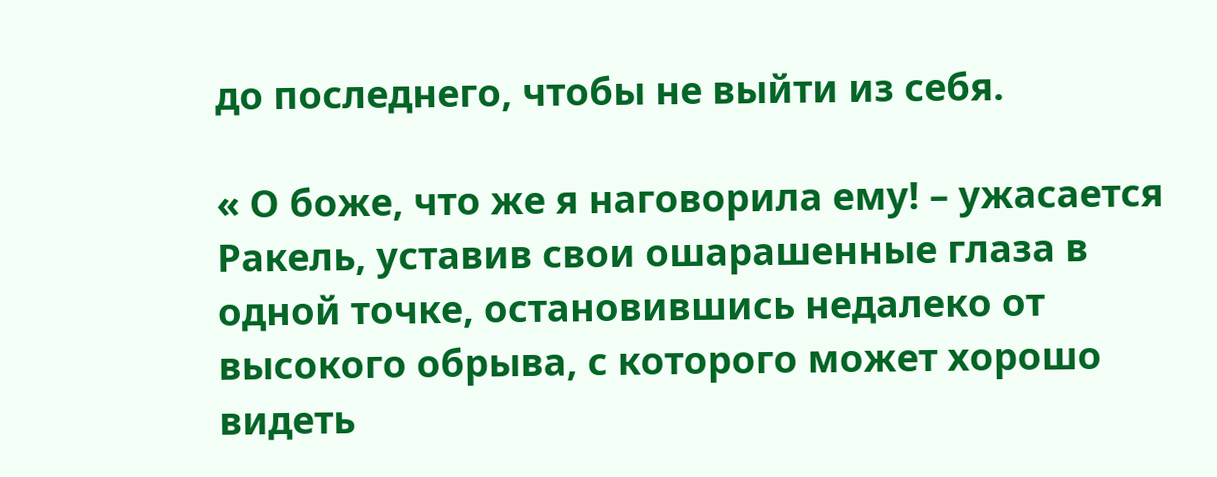до последнего, чтобы не выйти из себя.

« О боже, что же я наговорила ему! – ужасается Ракель, уставив свои ошарашенные глаза в одной точке, остановившись недалеко от высокого обрыва, с которого может хорошо видеть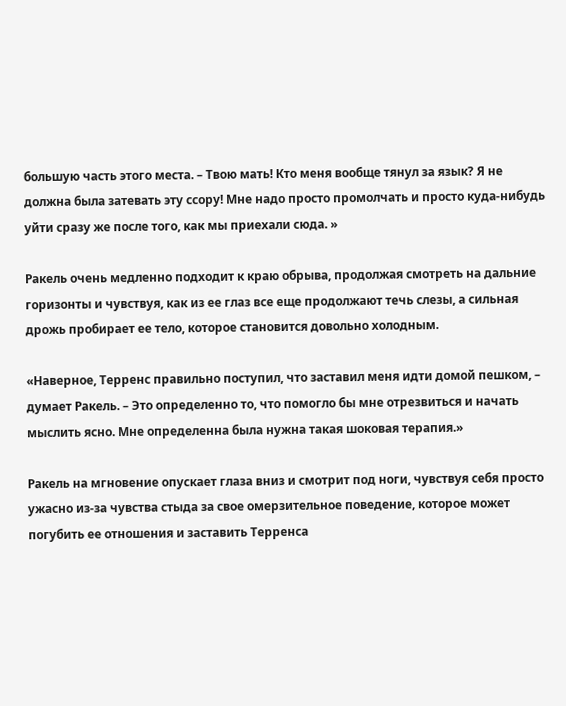большую часть этого места. – Твою мать! Кто меня вообще тянул за язык? Я не должна была затевать эту ссору! Мне надо просто промолчать и просто куда-нибудь уйти сразу же после того, как мы приехали сюда. »

Ракель очень медленно подходит к краю обрыва, продолжая смотреть на дальние горизонты и чувствуя, как из ее глаз все еще продолжают течь слезы, а сильная дрожь пробирает ее тело, которое становится довольно холодным.

«Наверное, Терренс правильно поступил, что заставил меня идти домой пешком, – думает Ракель. – Это определенно то, что помогло бы мне отрезвиться и начать мыслить ясно. Мне определенна была нужна такая шоковая терапия.»

Ракель на мгновение опускает глаза вниз и смотрит под ноги, чувствуя себя просто ужасно из-за чувства стыда за свое омерзительное поведение, которое может погубить ее отношения и заставить Терренса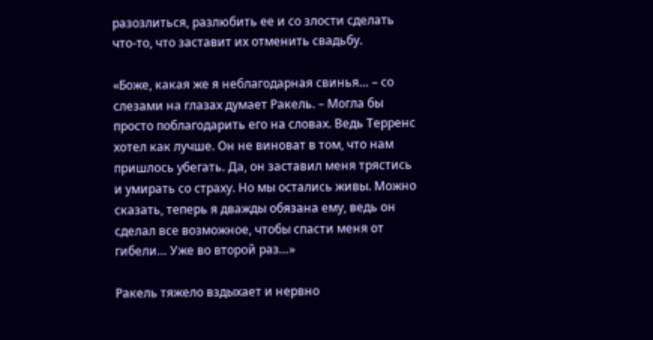разозлиться, разлюбить ее и со злости сделать что-то, что заставит их отменить свадьбу.

«Боже, какая же я неблагодарная свинья… – со слезами на глазах думает Ракель. – Могла бы просто поблагодарить его на словах. Ведь Терренс хотел как лучше. Он не виноват в том, что нам пришлось убегать. Да, он заставил меня трястись и умирать со страху. Но мы остались живы. Можно сказать, теперь я дважды обязана ему, ведь он сделал все возможное, чтобы спасти меня от гибели… Уже во второй раз…»

Ракель тяжело вздыхает и нервно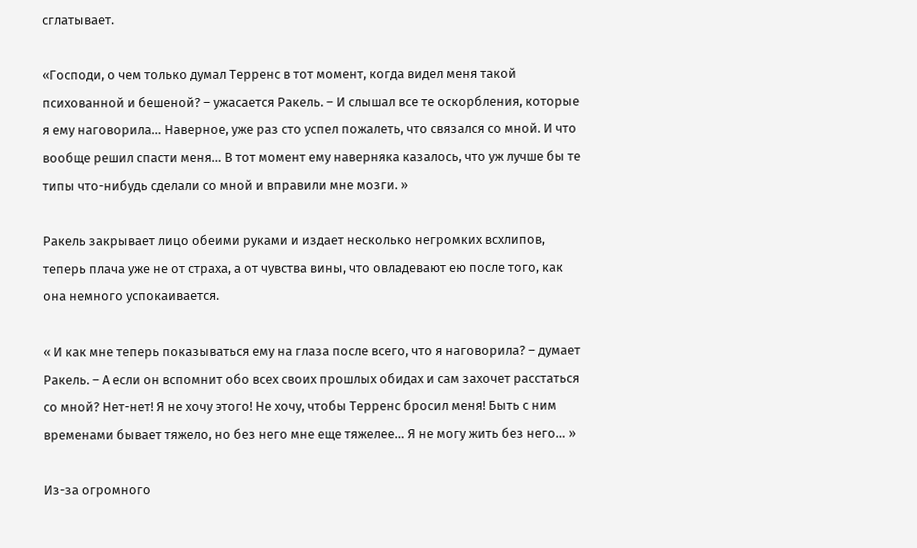сглатывает.

«Господи, о чем только думал Терренс в тот момент, когда видел меня такой психованной и бешеной? – ужасается Ракель. – И слышал все те оскорбления, которые я ему наговорила… Наверное, уже раз сто успел пожалеть, что связался со мной. И что вообще решил спасти меня… В тот момент ему наверняка казалось, что уж лучше бы те типы что-нибудь сделали со мной и вправили мне мозги. »

Ракель закрывает лицо обеими руками и издает несколько негромких всхлипов, теперь плача уже не от страха, а от чувства вины, что овладевают ею после того, как она немного успокаивается.

« И как мне теперь показываться ему на глаза после всего, что я наговорила? – думает Ракель. – А если он вспомнит обо всех своих прошлых обидах и сам захочет расстаться со мной? Нет-нет! Я не хочу этого! Не хочу, чтобы Терренс бросил меня! Быть с ним временами бывает тяжело, но без него мне еще тяжелее… Я не могу жить без него… »

Из-за огромного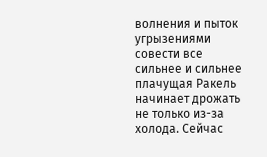волнения и пыток угрызениями совести все сильнее и сильнее плачущая Ракель начинает дрожать не только из-за холода. Сейчас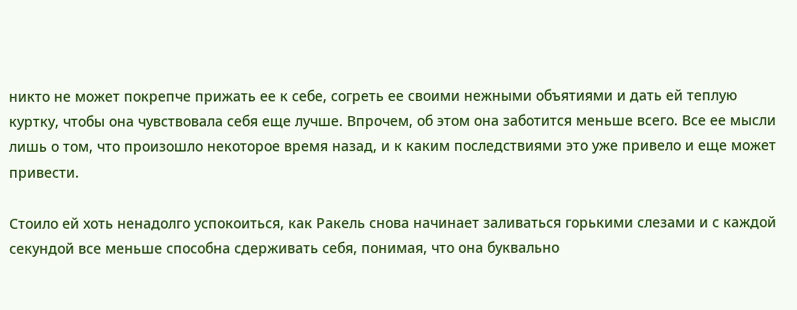никто не может покрепче прижать ее к себе, согреть ее своими нежными объятиями и дать ей теплую куртку, чтобы она чувствовала себя еще лучше. Впрочем, об этом она заботится меньше всего. Все ее мысли лишь о том, что произошло некоторое время назад, и к каким последствиями это уже привело и еще может привести.

Стоило ей хоть ненадолго успокоиться, как Ракель снова начинает заливаться горькими слезами и с каждой секундой все меньше способна сдерживать себя, понимая, что она буквально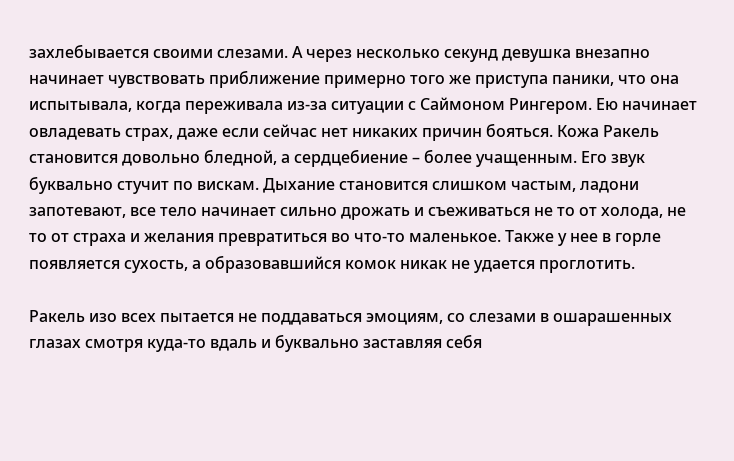захлебывается своими слезами. А через несколько секунд девушка внезапно начинает чувствовать приближение примерно того же приступа паники, что она испытывала, когда переживала из-за ситуации с Саймоном Рингером. Ею начинает овладевать страх, даже если сейчас нет никаких причин бояться. Кожа Ракель становится довольно бледной, а сердцебиение – более учащенным. Его звук буквально стучит по вискам. Дыхание становится слишком частым, ладони запотевают, все тело начинает сильно дрожать и съеживаться не то от холода, не то от страха и желания превратиться во что-то маленькое. Также у нее в горле появляется сухость, а образовавшийся комок никак не удается проглотить.

Ракель изо всех пытается не поддаваться эмоциям, со слезами в ошарашенных глазах смотря куда-то вдаль и буквально заставляя себя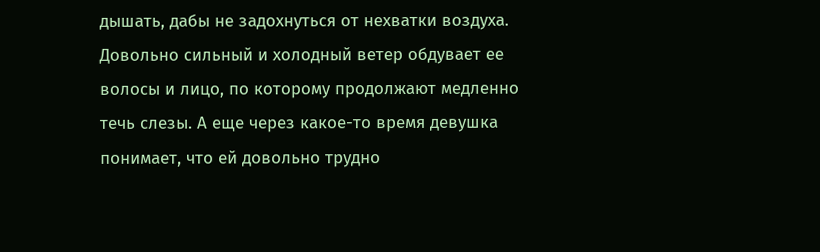дышать, дабы не задохнуться от нехватки воздуха. Довольно сильный и холодный ветер обдувает ее волосы и лицо, по которому продолжают медленно течь слезы. А еще через какое-то время девушка понимает, что ей довольно трудно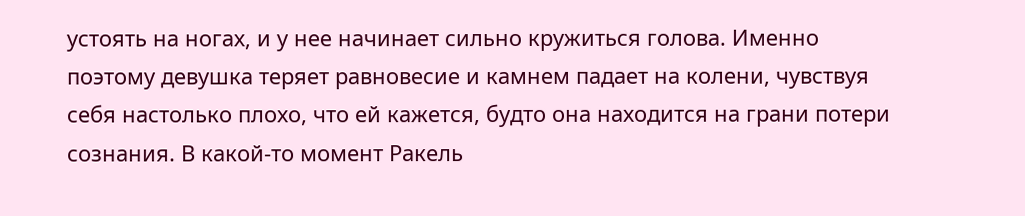устоять на ногах, и у нее начинает сильно кружиться голова. Именно поэтому девушка теряет равновесие и камнем падает на колени, чувствуя себя настолько плохо, что ей кажется, будто она находится на грани потери сознания. В какой-то момент Ракель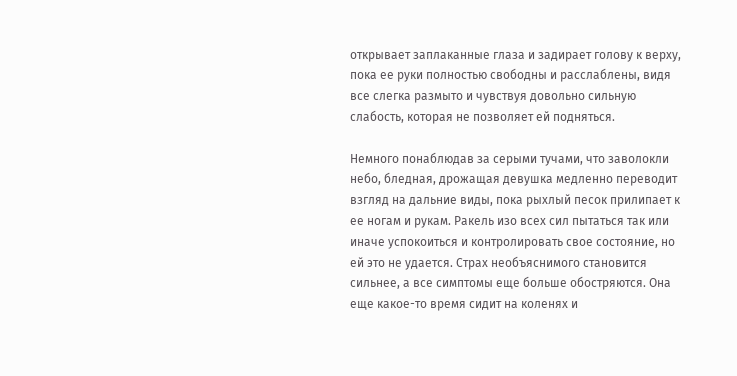открывает заплаканные глаза и задирает голову к верху, пока ее руки полностью свободны и расслаблены, видя все слегка размыто и чувствуя довольно сильную слабость, которая не позволяет ей подняться.

Немного понаблюдав за серыми тучами, что заволокли небо, бледная, дрожащая девушка медленно переводит взгляд на дальние виды, пока рыхлый песок прилипает к ее ногам и рукам. Ракель изо всех сил пытаться так или иначе успокоиться и контролировать свое состояние, но ей это не удается. Страх необъяснимого становится сильнее, а все симптомы еще больше обостряются. Она еще какое-то время сидит на коленях и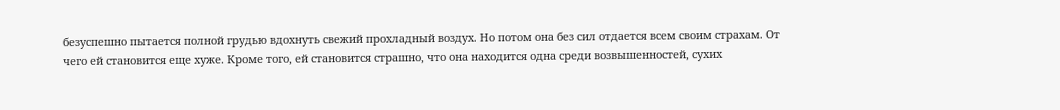безуспешно пытается полной грудью вдохнуть свежий прохладный воздух. Но потом она без сил отдается всем своим страхам. От чего ей становится еще хуже. Кроме того, ей становится страшно, что она находится одна среди возвышенностей, сухих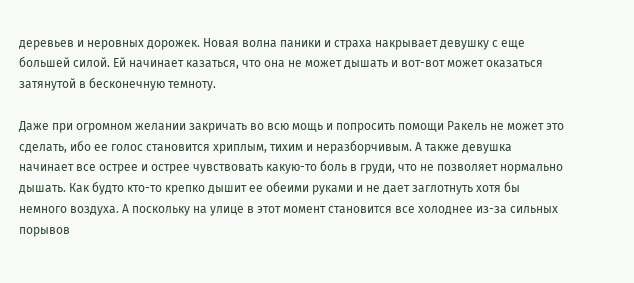деревьев и неровных дорожек. Новая волна паники и страха накрывает девушку с еще большей силой. Ей начинает казаться, что она не может дышать и вот-вот может оказаться затянутой в бесконечную темноту.

Даже при огромном желании закричать во всю мощь и попросить помощи Ракель не может это сделать, ибо ее голос становится хриплым, тихим и неразборчивым. А также девушка начинает все острее и острее чувствовать какую-то боль в груди, что не позволяет нормально дышать. Как будто кто-то крепко дышит ее обеими руками и не дает заглотнуть хотя бы немного воздуха. А поскольку на улице в этот момент становится все холоднее из-за сильных порывов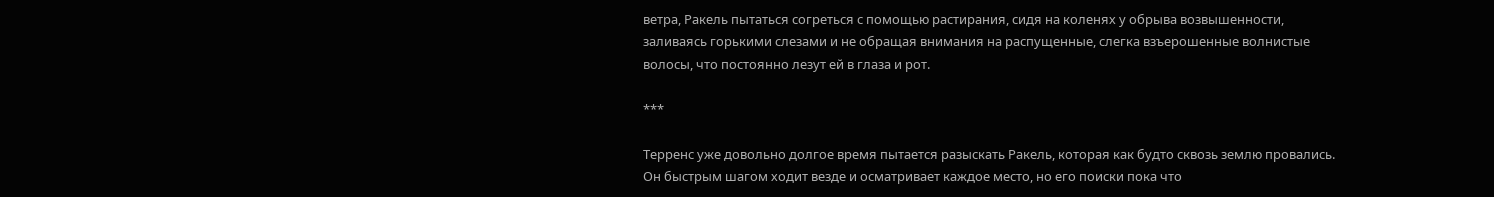ветра, Ракель пытаться согреться с помощью растирания, сидя на коленях у обрыва возвышенности, заливаясь горькими слезами и не обращая внимания на распущенные, слегка взъерошенные волнистые волосы, что постоянно лезут ей в глаза и рот.

***

Терренс уже довольно долгое время пытается разыскать Ракель, которая как будто сквозь землю провались. Он быстрым шагом ходит везде и осматривает каждое место, но его поиски пока что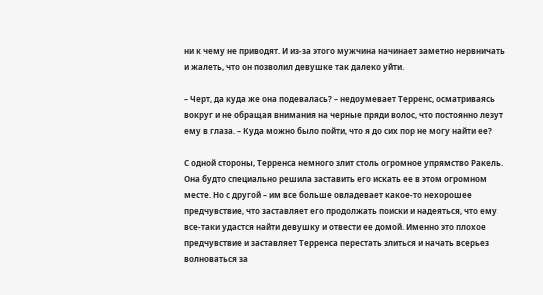ни к чему не приводят. И из-за этого мужчина начинает заметно нервничать и жалеть, что он позволил девушке так далеко уйти.

– Черт, да куда же она подевалась? – недоумевает Терренс, осматриваясь вокруг и не обращая внимания на черные пряди волос, что постоянно лезут ему в глаза. – Куда можно было пойти, что я до сих пор не могу найти ее?

С одной стороны, Терренса немного злит столь огромное упрямство Ракель. Она будто специально решила заставить его искать ее в этом огромном месте. Но с другой – им все больше овладевает какое-то нехорошее предчувствие, что заставляет его продолжать поиски и надеяться, что ему все-таки удастся найти девушку и отвести ее домой. Именно это плохое предчувствие и заставляет Терренса перестать злиться и начать всерьез волноваться за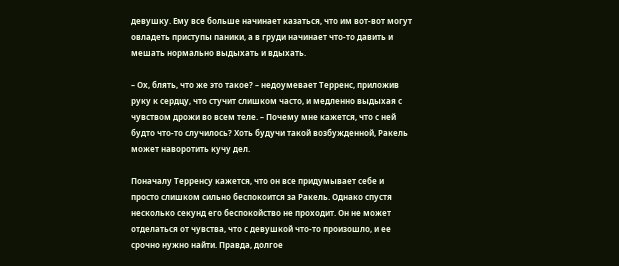девушку. Ему все больше начинает казаться, что им вот-вот могут овладеть приступы паники, а в груди начинает что-то давить и мешать нормально выдыхать и вдыхать.

– Ох, блять, что же это такое? – недоумевает Терренс, приложив руку к сердцу, что стучит слишком часто, и медленно выдыхая с чувством дрожи во всем теле. – Почему мне кажется, что с ней будто что-то случилось? Хоть будучи такой возбужденной, Ракель может наворотить кучу дел.

Поначалу Терренсу кажется, что он все придумывает себе и просто слишком сильно беспокоится за Ракель. Однако спустя несколько секунд его беспокойство не проходит. Он не может отделаться от чувства, что с девушкой что-то произошло, и ее срочно нужно найти. Правда, долгое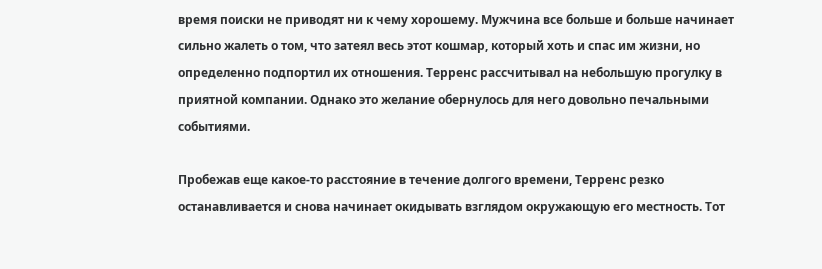время поиски не приводят ни к чему хорошему. Мужчина все больше и больше начинает сильно жалеть о том, что затеял весь этот кошмар, который хоть и спас им жизни, но определенно подпортил их отношения. Терренс рассчитывал на небольшую прогулку в приятной компании. Однако это желание обернулось для него довольно печальными событиями.

Пробежав еще какое-то расстояние в течение долгого времени, Терренс резко останавливается и снова начинает окидывать взглядом окружающую его местность. Тот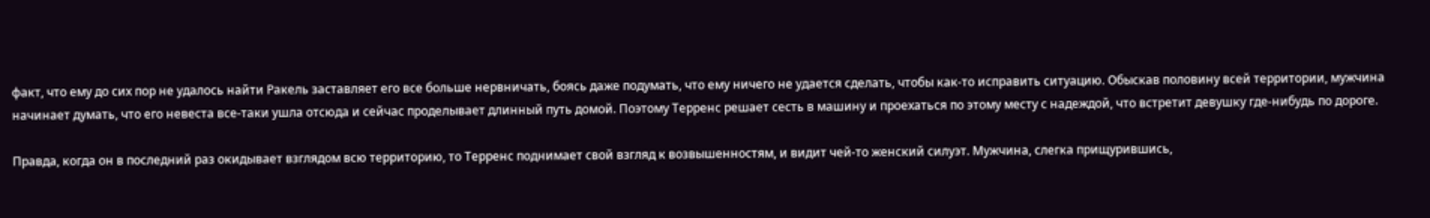факт, что ему до сих пор не удалось найти Ракель заставляет его все больше нервничать, боясь даже подумать, что ему ничего не удается сделать, чтобы как-то исправить ситуацию. Обыскав половину всей территории, мужчина начинает думать, что его невеста все-таки ушла отсюда и сейчас проделывает длинный путь домой. Поэтому Терренс решает сесть в машину и проехаться по этому месту с надеждой, что встретит девушку где-нибудь по дороге.

Правда, когда он в последний раз окидывает взглядом всю территорию, то Терренс поднимает свой взгляд к возвышенностям, и видит чей-то женский силуэт. Мужчина, слегка прищурившись,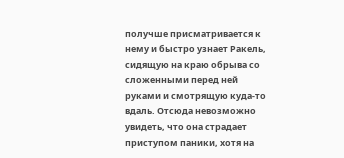получше присматривается к нему и быстро узнает Ракель, сидящую на краю обрыва со сложенными перед ней руками и смотрящую куда-то вдаль. Отсюда невозможно увидеть, что она страдает приступом паники, хотя на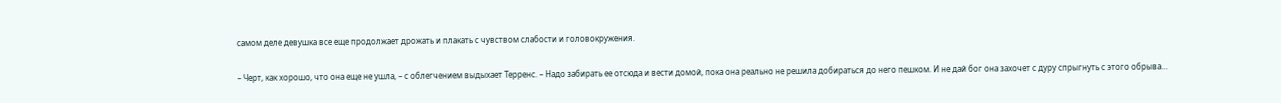самом деле девушка все еще продолжает дрожать и плакать с чувством слабости и головокружения.

– Черт, как хорошо, что она еще не ушла, – с облегчением выдыхает Терренс. – Надо забирать ее отсюда и вести домой, пока она реально не решила добираться до него пешком. И не дай бог она захочет с дуру спрыгнуть с этого обрыва…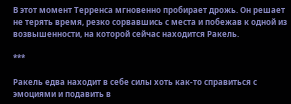В этот момент Терренса мгновенно пробирает дрожь. Он решает не терять время, резко сорвавшись с места и побежав к одной из возвышенности, на которой сейчас находится Ракель.

***

Ракель едва находит в себе силы хоть как-то справиться с эмоциями и подавить в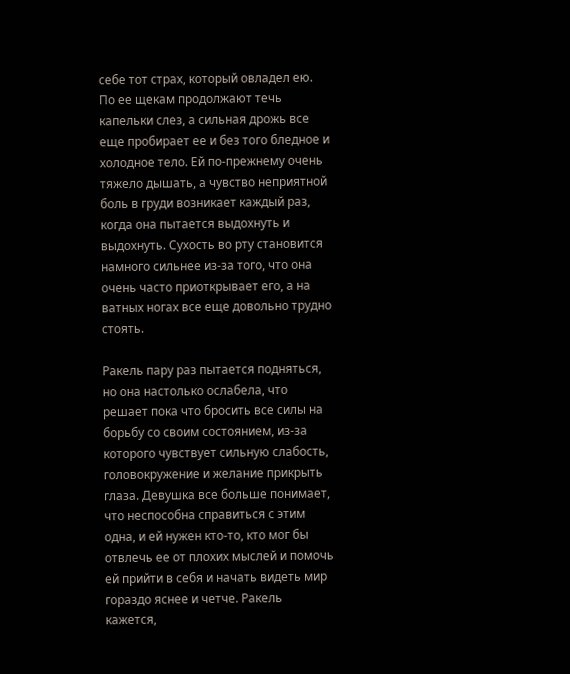себе тот страх, который овладел ею. По ее щекам продолжают течь капельки слез, а сильная дрожь все еще пробирает ее и без того бледное и холодное тело. Ей по-прежнему очень тяжело дышать, а чувство неприятной боль в груди возникает каждый раз, когда она пытается выдохнуть и выдохнуть. Сухость во рту становится намного сильнее из-за того, что она очень часто приоткрывает его, а на ватных ногах все еще довольно трудно стоять.

Ракель пару раз пытается подняться, но она настолько ослабела, что решает пока что бросить все силы на борьбу со своим состоянием, из-за которого чувствует сильную слабость, головокружение и желание прикрыть глаза. Девушка все больше понимает, что неспособна справиться с этим одна, и ей нужен кто-то, кто мог бы отвлечь ее от плохих мыслей и помочь ей прийти в себя и начать видеть мир гораздо яснее и четче. Ракель кажется,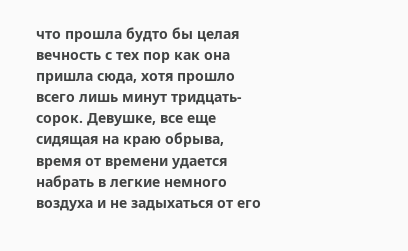что прошла будто бы целая вечность с тех пор как она пришла сюда, хотя прошло всего лишь минут тридцать-сорок. Девушке, все еще сидящая на краю обрыва, время от времени удается набрать в легкие немного воздуха и не задыхаться от его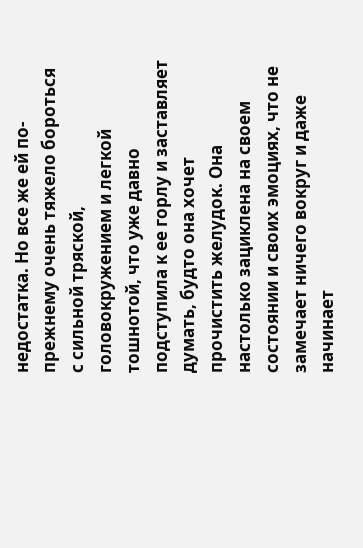недостатка. Но все же ей по-прежнему очень тяжело бороться с сильной тряской, головокружением и легкой тошнотой, что уже давно подступила к ее горлу и заставляет думать, будто она хочет прочистить желудок. Она настолько зациклена на своем состоянии и своих эмоциях, что не замечает ничего вокруг и даже начинает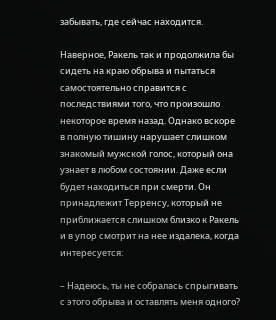забывать, где сейчас находится.

Наверное, Ракель так и продолжила бы сидеть на краю обрыва и пытаться самостоятельно справится с последствиями того, что произошло некоторое время назад. Однако вскоре в полную тишину нарушает слишком знакомый мужской голос, который она узнает в любом состоянии. Даже если будет находиться при смерти. Он принадлежит Терренсу, который не приближается слишком близко к Ракель и в упор смотрит на нее издалека, когда интересуется:

– Надеюсь, ты не собралась спрыгивать с этого обрыва и оставлять меня одного?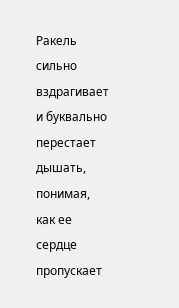Ракель сильно вздрагивает и буквально перестает дышать, понимая, как ее сердце пропускает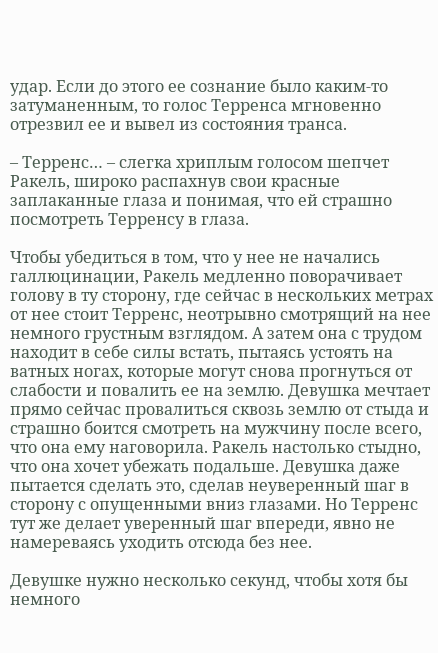удар. Если до этого ее сознание было каким-то затуманенным, то голос Терренса мгновенно отрезвил ее и вывел из состояния транса.

– Терренс… – слегка хриплым голосом шепчет Ракель, широко распахнув свои красные заплаканные глаза и понимая, что ей страшно посмотреть Терренсу в глаза.

Чтобы убедиться в том, что у нее не начались галлюцинации, Ракель медленно поворачивает голову в ту сторону, где сейчас в нескольких метрах от нее стоит Терренс, неотрывно смотрящий на нее немного грустным взглядом. А затем она с трудом находит в себе силы встать, пытаясь устоять на ватных ногах, которые могут снова прогнуться от слабости и повалить ее на землю. Девушка мечтает прямо сейчас провалиться сквозь землю от стыда и страшно боится смотреть на мужчину после всего, что она ему наговорила. Ракель настолько стыдно, что она хочет убежать подальше. Девушка даже пытается сделать это, сделав неуверенный шаг в сторону с опущенными вниз глазами. Но Терренс тут же делает уверенный шаг впереди, явно не намереваясь уходить отсюда без нее.

Девушке нужно несколько секунд, чтобы хотя бы немного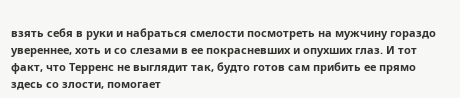взять себя в руки и набраться смелости посмотреть на мужчину гораздо увереннее, хоть и со слезами в ее покрасневших и опухших глаз. И тот факт, что Терренс не выглядит так, будто готов сам прибить ее прямо здесь со злости, помогает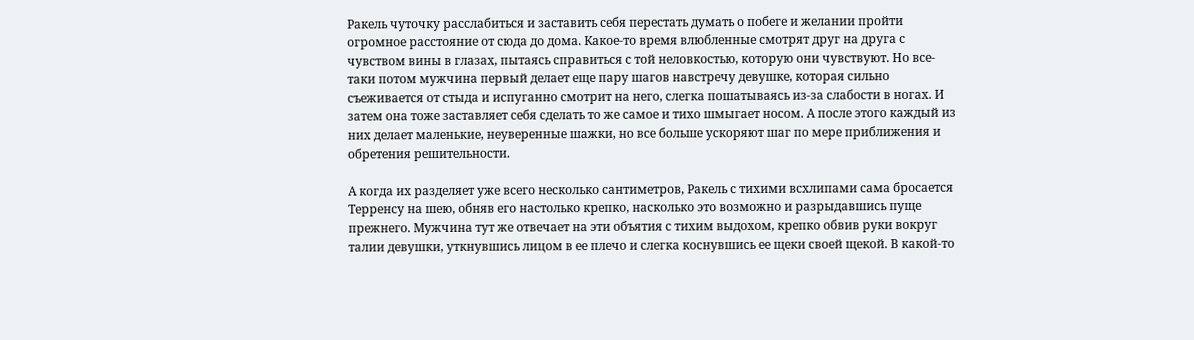Ракель чуточку расслабиться и заставить себя перестать думать о побеге и желании пройти огромное расстояние от сюда до дома. Какое-то время влюбленные смотрят друг на друга с чувством вины в глазах, пытаясь справиться с той неловкостью, которую они чувствуют. Но все-таки потом мужчина первый делает еще пару шагов навстречу девушке, которая сильно съеживается от стыда и испуганно смотрит на него, слегка пошатываясь из-за слабости в ногах. И затем она тоже заставляет себя сделать то же самое и тихо шмыгает носом. А после этого каждый из них делает маленькие, неуверенные шажки, но все больше ускоряют шаг по мере приближения и обретения решительности.

А когда их разделяет уже всего несколько сантиметров, Ракель с тихими всхлипами сама бросается Терренсу на шею, обняв его настолько крепко, насколько это возможно и разрыдавшись пуще прежнего. Мужчина тут же отвечает на эти объятия с тихим выдохом, крепко обвив руки вокруг талии девушки, уткнувшись лицом в ее плечо и слегка коснувшись ее щеки своей щекой. В какой-то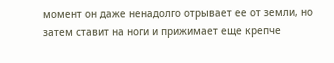момент он даже ненадолго отрывает ее от земли, но затем ставит на ноги и прижимает еще крепче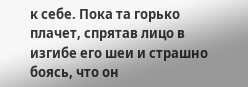к себе. Пока та горько плачет, спрятав лицо в изгибе его шеи и страшно боясь, что он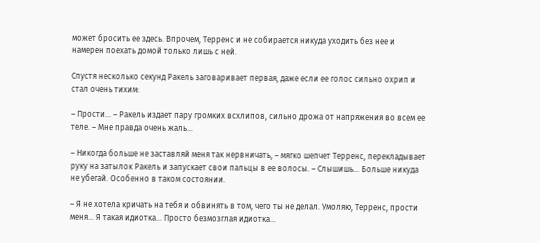может бросить ее здесь. Впрочем, Терренс и не собирается никуда уходить без нее и намерен поехать домой только лишь с ней.

Спустя несколько секунд Ракель заговаривает первая, даже если ее голос сильно охрип и стал очень тихим:

– Прости… – Ракель издает пару громких всхлипов, сильно дрожа от напряжения во всем ее теле. – Мне правда очень жаль…

– Никогда больше не заставляй меня так нервничать, – мягко шепчет Терренс, перекладывает руку на затылок Ракель и запускает свои пальцы в ее волосы. – Слышишь… Больше никуда не убегай. Особенно в таком состоянии.

– Я не хотела кричать на тебя и обвинять в том, чего ты не делал. Умоляю, Терренс, прости меня… Я такая идиотка… Просто безмозглая идиотка…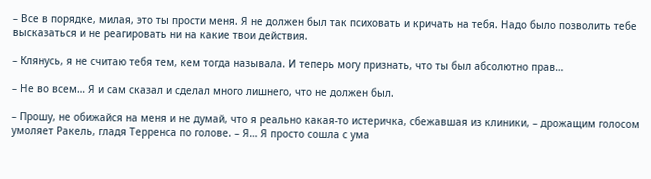– Все в порядке, милая, это ты прости меня. Я не должен был так психовать и кричать на тебя. Надо было позволить тебе высказаться и не реагировать ни на какие твои действия.

– Клянусь, я не считаю тебя тем, кем тогда называла. И теперь могу признать, что ты был абсолютно прав…

– Не во всем… Я и сам сказал и сделал много лишнего, что не должен был.

– Прошу, не обижайся на меня и не думай, что я реально какая-то истеричка, сбежавшая из клиники, – дрожащим голосом умоляет Ракель, гладя Терренса по голове. – Я… Я просто сошла с ума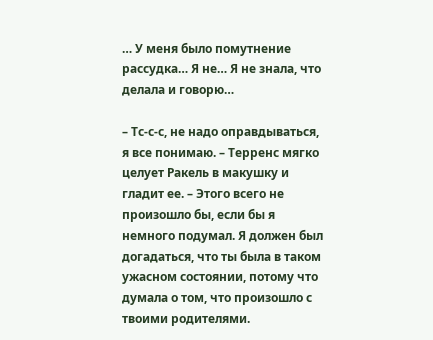… У меня было помутнение рассудка… Я не… Я не знала, что делала и говорю…

– Тс-с-с, не надо оправдываться, я все понимаю. – Терренс мягко целует Ракель в макушку и гладит ее. – Этого всего не произошло бы, если бы я немного подумал. Я должен был догадаться, что ты была в таком ужасном состоянии, потому что думала о том, что произошло с твоими родителями.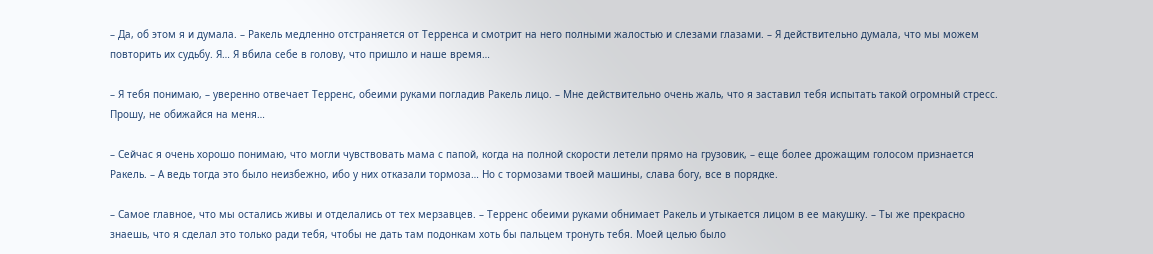– Да, об этом я и думала. – Ракель медленно отстраняется от Терренса и смотрит на него полными жалостью и слезами глазами. – Я действительно думала, что мы можем повторить их судьбу. Я… Я вбила себе в голову, что пришло и наше время…

– Я тебя понимаю, – уверенно отвечает Терренс, обеими руками погладив Ракель лицо. – Мне действительно очень жаль, что я заставил тебя испытать такой огромный стресс. Прошу, не обижайся на меня…

– Сейчас я очень хорошо понимаю, что могли чувствовать мама с папой, когда на полной скорости летели прямо на грузовик, – еще более дрожащим голосом признается Ракель. – А ведь тогда это было неизбежно, ибо у них отказали тормоза… Но с тормозами твоей машины, слава богу, все в порядке.

– Самое главное, что мы остались живы и отделались от тех мерзавцев. – Терренс обеими руками обнимает Ракель и утыкается лицом в ее макушку. – Ты же прекрасно знаешь, что я сделал это только ради тебя, чтобы не дать там подонкам хоть бы пальцем тронуть тебя. Моей целью было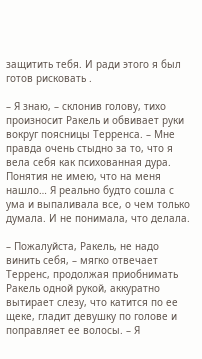защитить тебя. И ради этого я был готов рисковать .

– Я знаю, – склонив голову, тихо произносит Ракель и обвивает руки вокруг поясницы Терренса. – Мне правда очень стыдно за то, что я вела себя как психованная дура. Понятия не имею, что на меня нашло… Я реально будто сошла с ума и выпаливала все, о чем только думала. И не понимала, что делала.

– Пожалуйста, Ракель, не надо винить себя, – мягко отвечает Терренс, продолжая приобнимать Ракель одной рукой, аккуратно вытирает слезу, что катится по ее щеке, гладит девушку по голове и поправляет ее волосы. – Я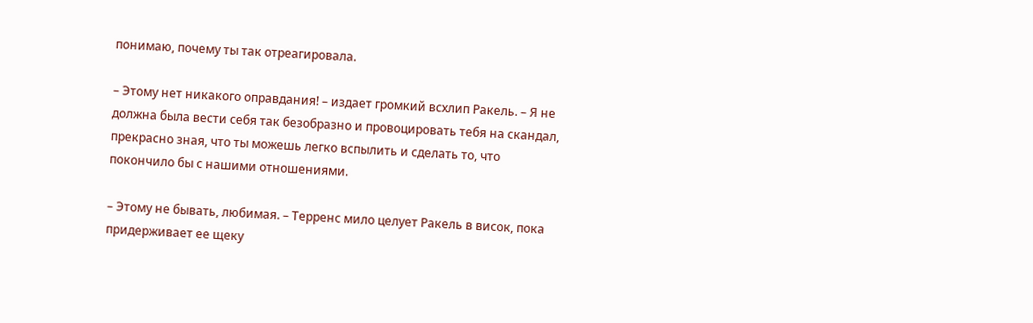понимаю, почему ты так отреагировала.

– Этому нет никакого оправдания! – издает громкий всхлип Ракель. – Я не должна была вести себя так безобразно и провоцировать тебя на скандал, прекрасно зная, что ты можешь легко вспылить и сделать то, что покончило бы с нашими отношениями.

– Этому не бывать, любимая. – Терренс мило целует Ракель в висок, пока придерживает ее щеку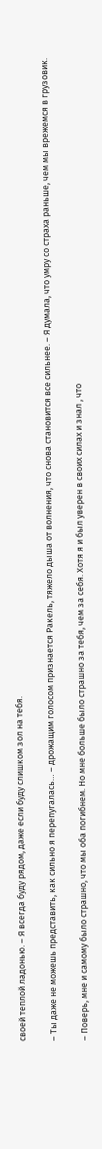своей теплой ладонью. – Я всегда буду рядом, даже если буду слишком зол на тебя.

– Ты даже не можешь представить, как сильно я перепугалась… – дрожащим голосом признается Ракель, тяжело дыша от волнения, что снова становится все сильнее. – Я думала, что умру со страха раньше, чем мы врежемся в грузовик.

– Поверь, мне и самому было страшно, что мы оба погибнем. Но мне больше было страшно за тебя, чем за себя. Хотя я и был уверен в своих силах и знал , что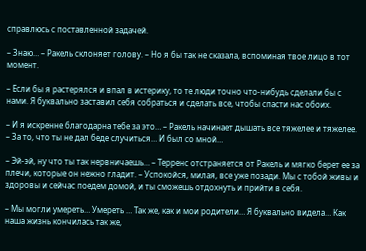справлюсь с поставленной задачей.

– Знаю… – Ракель склоняет голову. – Но я бы так не сказала, вспоминая твое лицо в тот момент.

– Если бы я растерялся и впал в истерику, то те люди точно что-нибудь сделали бы с нами. Я буквально заставил себя собраться и сделать все, чтобы спасти нас обоих.

– И я искренне благодарна тебе за это… – Ракель начинает дышать все тяжелее и тяжелее. – За то, что ты не дал беде случиться… И был со мной…

– Эй-эй, ну что ты так нервничаешь… – Терренс отстраняется от Ракель и мягко берет ее за плечи, которые он нежно гладит. – Успокойся, милая, все уже позади. Мы с тобой живы и здоровы и сейчас поедем домой, и ты сможешь отдохнуть и прийти в себя.

– Мы могли умереть… Умереть … Так же, как и мои родители… Я буквально видела… Как наша жизнь кончилась так же,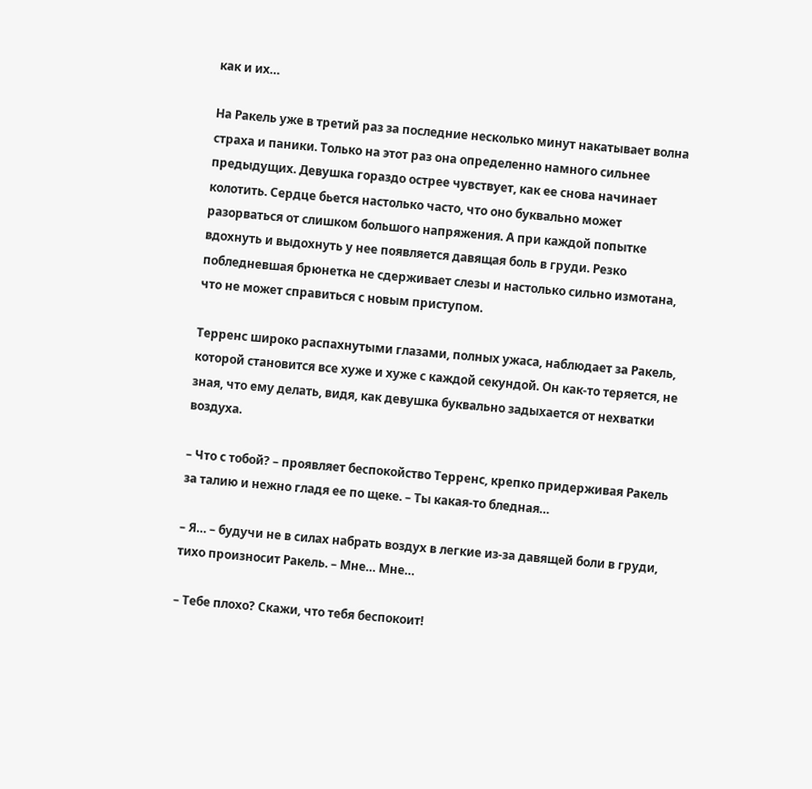как и их…

На Ракель уже в третий раз за последние несколько минут накатывает волна страха и паники. Только на этот раз она определенно намного сильнее предыдущих. Девушка гораздо острее чувствует, как ее снова начинает колотить. Сердце бьется настолько часто, что оно буквально может разорваться от слишком большого напряжения. А при каждой попытке вдохнуть и выдохнуть у нее появляется давящая боль в груди. Резко побледневшая брюнетка не сдерживает слезы и настолько сильно измотана, что не может справиться с новым приступом.

Терренс широко распахнутыми глазами, полных ужаса, наблюдает за Ракель, которой становится все хуже и хуже с каждой секундой. Он как-то теряется, не зная, что ему делать, видя, как девушка буквально задыхается от нехватки воздуха.

– Что с тобой? – проявляет беспокойство Терренс, крепко придерживая Ракель за талию и нежно гладя ее по щеке. – Ты какая-то бледная…

– Я… – будучи не в силах набрать воздух в легкие из-за давящей боли в груди, тихо произносит Ракель. – Мне… Мне…

– Тебе плохо? Скажи, что тебя беспокоит!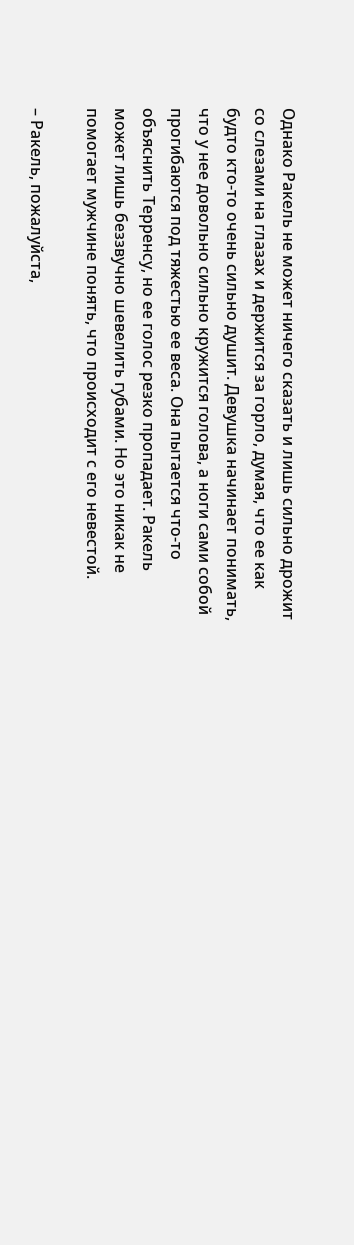Однако Ракель не может ничего сказать и лишь сильно дрожит со слезами на глазах и держится за горло, думая, что ее как будто кто-то очень сильно душит. Девушка начинает понимать, что у нее довольно сильно кружится голова, а ноги сами собой прогибаются под тяжестью ее веса. Она пытается что-то объяснить Терренсу, но ее голос резко пропадает. Ракель может лишь беззвучно шевелить губами. Но это никак не помогает мужчине понять, что происходит с его невестой.

– Ракель, пожалуйста,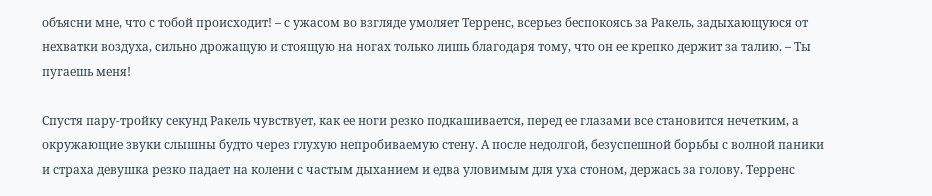объясни мне, что с тобой происходит! – с ужасом во взгляде умоляет Терренс, всерьез беспокоясь за Ракель, задыхающуюся от нехватки воздуха, сильно дрожащую и стоящую на ногах только лишь благодаря тому, что он ее крепко держит за талию. – Ты пугаешь меня!

Спустя пару-тройку секунд Ракель чувствует, как ее ноги резко подкашивается, перед ее глазами все становится нечетким, а окружающие звуки слышны будто через глухую непробиваемую стену. А после недолгой, безуспешной борьбы с волной паники и страха девушка резко падает на колени с частым дыханием и едва уловимым для уха стоном, держась за голову. Терренс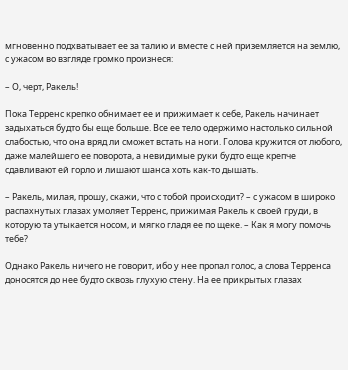мгновенно подхватывает ее за талию и вместе с ней приземляется на землю, с ужасом во взгляде громко произнеся:

– О, черт, Ракель!

Пока Терренс крепко обнимает ее и прижимает к себе, Ракель начинает задыхаться будто бы еще больше. Все ее тело одержимо настолько сильной слабостью, что она вряд ли сможет встать на ноги. Голова кружится от любого, даже малейшего ее поворота, а невидимые руки будто еще крепче сдавливают ей горло и лишают шанса хоть как-то дышать.

– Ракель, милая, прошу, скажи, что с тобой происходит? – с ужасом в широко распахнутых глазах умоляет Терренс, прижимая Ракель к своей груди, в которую та утыкается носом, и мягко гладя ее по щеке. – Как я могу помочь тебе?

Однако Ракель ничего не говорит, ибо у нее пропал голос, а слова Терренса доносятся до нее будто сквозь глухую стену. На ее прикрытых глазах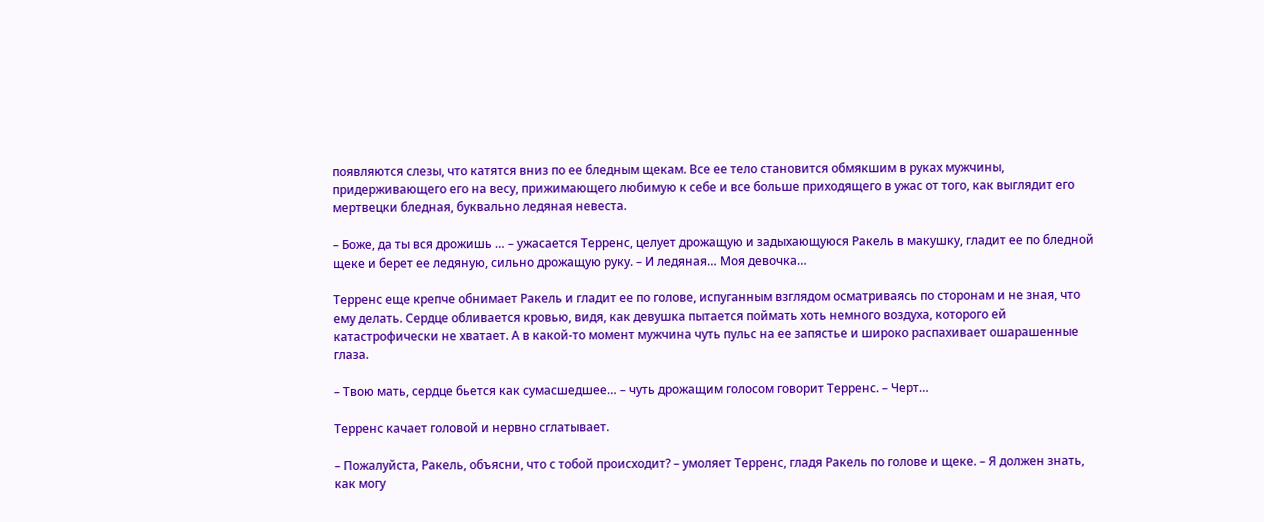появляются слезы, что катятся вниз по ее бледным щекам. Все ее тело становится обмякшим в руках мужчины, придерживающего его на весу, прижимающего любимую к себе и все больше приходящего в ужас от того, как выглядит его мертвецки бледная, буквально ледяная невеста.

– Боже, да ты вся дрожишь … – ужасается Терренс, целует дрожащую и задыхающуюся Ракель в макушку, гладит ее по бледной щеке и берет ее ледяную, сильно дрожащую руку. – И ледяная… Моя девочка…

Терренс еще крепче обнимает Ракель и гладит ее по голове, испуганным взглядом осматриваясь по сторонам и не зная, что ему делать. Сердце обливается кровью, видя, как девушка пытается поймать хоть немного воздуха, которого ей катастрофически не хватает. А в какой-то момент мужчина чуть пульс на ее запястье и широко распахивает ошарашенные глаза.

– Твою мать, сердце бьется как сумасшедшее… – чуть дрожащим голосом говорит Терренс. – Черт…

Терренс качает головой и нервно сглатывает.

– Пожалуйста, Ракель, объясни, что с тобой происходит? – умоляет Терренс, гладя Ракель по голове и щеке. – Я должен знать, как могу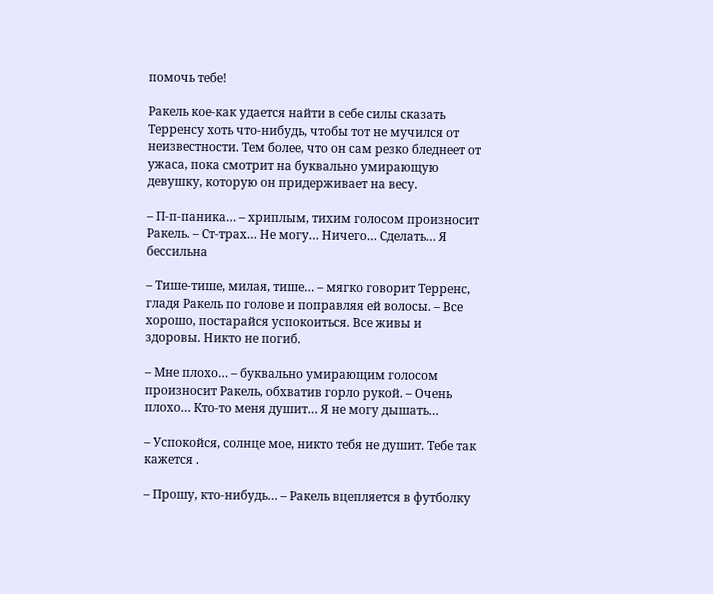помочь тебе!

Ракель кое-как удается найти в себе силы сказать Терренсу хоть что-нибудь, чтобы тот не мучился от неизвестности. Тем более, что он сам резко бледнеет от ужаса, пока смотрит на буквально умирающую девушку, которую он придерживает на весу.

– П-п-паника… – хриплым, тихим голосом произносит Ракель. – Ст-трах… Не могу… Ничего… Сделать… Я бессильна

– Тише-тише, милая, тише… – мягко говорит Терренс, гладя Ракель по голове и поправляя ей волосы. – Все хорошо, постарайся успокоиться. Все живы и здоровы. Никто не погиб.

– Мне плохо… – буквально умирающим голосом произносит Ракель, обхватив горло рукой. – Очень плохо… Кто-то меня душит… Я не могу дышать…

– Успокойся, солнце мое, никто тебя не душит. Тебе так кажется .

– Прошу, кто-нибудь… – Ракель вцепляется в футболку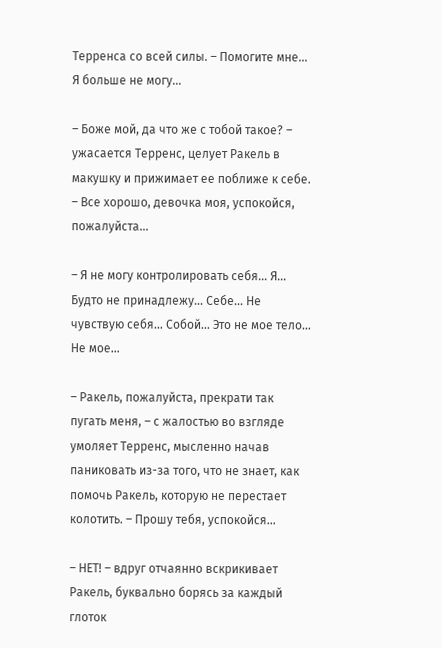Терренса со всей силы. – Помогите мне… Я больше не могу…

– Боже мой, да что же с тобой такое? – ужасается Терренс, целует Ракель в макушку и прижимает ее поближе к себе. – Все хорошо, девочка моя, успокойся, пожалуйста…

– Я не могу контролировать себя… Я… Будто не принадлежу… Себе… Не чувствую себя… Собой… Это не мое тело… Не мое…

– Ракель, пожалуйста, прекрати так пугать меня, – с жалостью во взгляде умоляет Терренс, мысленно начав паниковать из-за того, что не знает, как помочь Ракель, которую не перестает колотить. – Прошу тебя, успокойся…

– НЕТ! – вдруг отчаянно вскрикивает Ракель, буквально борясь за каждый глоток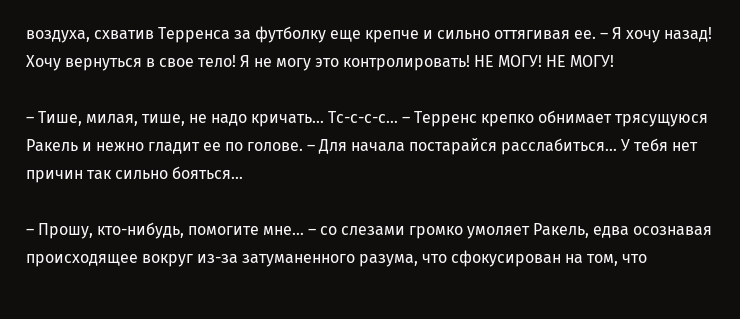воздуха, схватив Терренса за футболку еще крепче и сильно оттягивая ее. – Я хочу назад! Хочу вернуться в свое тело! Я не могу это контролировать! НЕ МОГУ! НЕ МОГУ!

– Тише, милая, тише, не надо кричать… Тс-с-с-с… – Терренс крепко обнимает трясущуюся Ракель и нежно гладит ее по голове. – Для начала постарайся расслабиться… У тебя нет причин так сильно бояться…

– Прошу, кто-нибудь, помогите мне… – со слезами громко умоляет Ракель, едва осознавая происходящее вокруг из-за затуманенного разума, что сфокусирован на том, что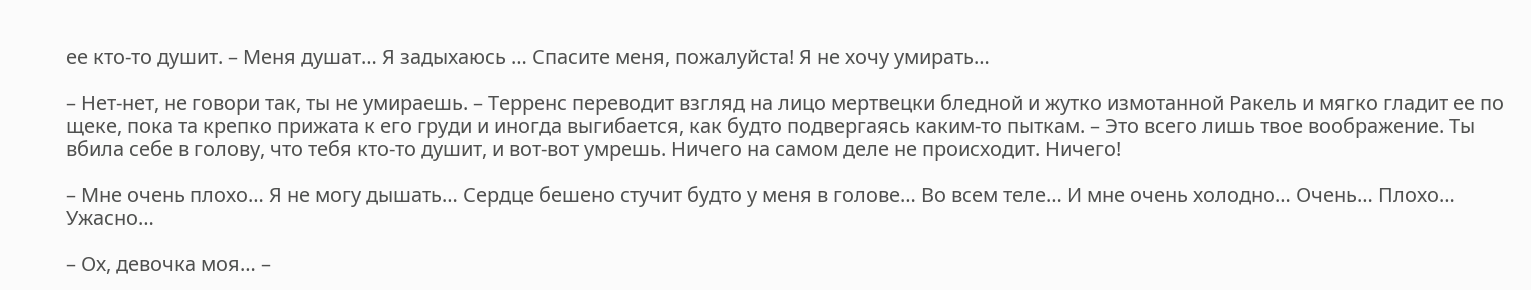ее кто-то душит. – Меня душат… Я задыхаюсь … Спасите меня, пожалуйста! Я не хочу умирать…

– Нет-нет, не говори так, ты не умираешь. – Терренс переводит взгляд на лицо мертвецки бледной и жутко измотанной Ракель и мягко гладит ее по щеке, пока та крепко прижата к его груди и иногда выгибается, как будто подвергаясь каким-то пыткам. – Это всего лишь твое воображение. Ты вбила себе в голову, что тебя кто-то душит, и вот-вот умрешь. Ничего на самом деле не происходит. Ничего!

– Мне очень плохо… Я не могу дышать… Сердце бешено стучит будто у меня в голове… Во всем теле… И мне очень холодно… Очень… Плохо… Ужасно…

– Ох, девочка моя… –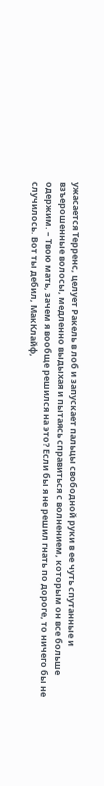ужасается Терренс, целует Ракель в лоб и запускает пальцы свободной руки в ее чуть спутанные и взъерошенные волосы, медленно выдыхая и пытаясь справиться с волнением, которым он все больше одержим. – Твою мать, зачем я вообще решился на это? Если бы я не решил гнать по дороге, то ничего бы не случилось. Вот ты дебил, МакКлайф,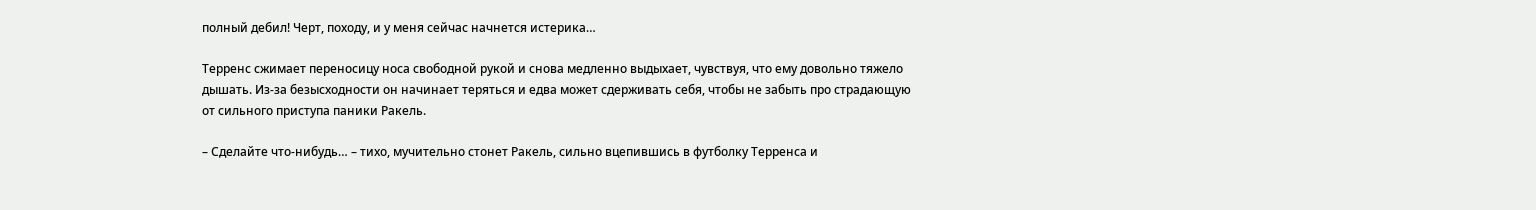полный дебил! Черт, походу, и у меня сейчас начнется истерика…

Терренс сжимает переносицу носа свободной рукой и снова медленно выдыхает, чувствуя, что ему довольно тяжело дышать. Из-за безысходности он начинает теряться и едва может сдерживать себя, чтобы не забыть про страдающую от сильного приступа паники Ракель.

– Сделайте что-нибудь… – тихо, мучительно стонет Ракель, сильно вцепившись в футболку Терренса и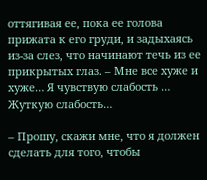оттягивая ее, пока ее голова прижата к его груди, и задыхаясь из-за слез, что начинают течь из ее прикрытых глаз. – Мне все хуже и хуже… Я чувствую слабость … Жуткую слабость…

– Прошу, скажи мне, что я должен сделать для того, чтобы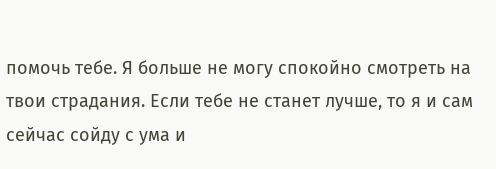помочь тебе. Я больше не могу спокойно смотреть на твои страдания. Если тебе не станет лучше, то я и сам сейчас сойду с ума и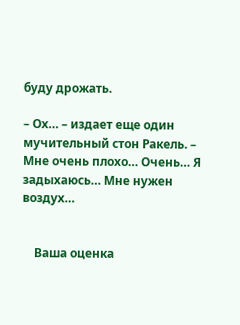буду дрожать.

– Ох… – издает еще один мучительный стон Ракель. – Мне очень плохо… Очень… Я задыхаюсь… Мне нужен воздух…


    Ваша оценка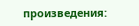произведения: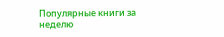Популярные книги за неделю